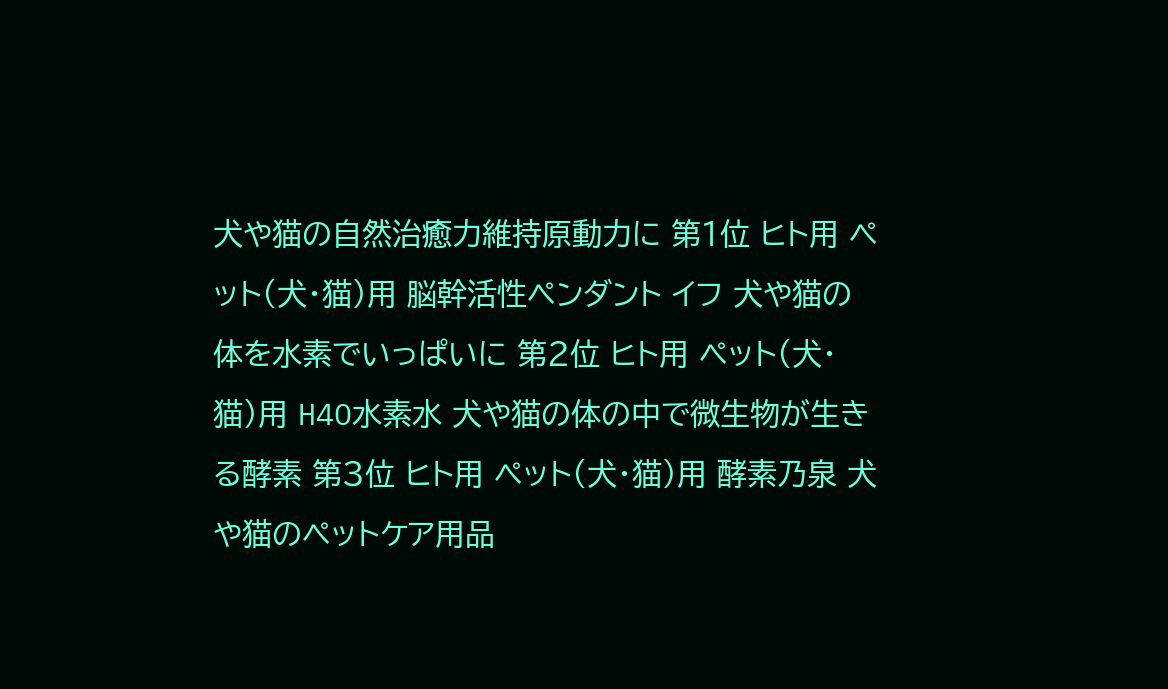犬や猫の自然治癒力維持原動力に 第1位 ヒト用 ペット(犬・猫)用 脳幹活性ペンダント イフ 犬や猫の体を水素でいっぱいに 第2位 ヒト用 ペット(犬・猫)用 H4O水素水 犬や猫の体の中で微生物が生きる酵素 第3位 ヒト用 ペット(犬・猫)用 酵素乃泉 犬や猫のペットケア用品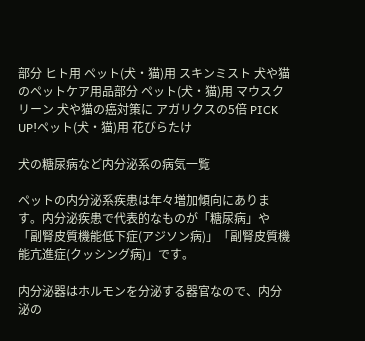部分 ヒト用 ペット(犬・猫)用 スキンミスト 犬や猫のペットケア用品部分 ペット(犬・猫)用 マウスクリーン 犬や猫の癌対策に アガリクスの5倍 PICK UP!ペット(犬・猫)用 花びらたけ

犬の糖尿病など内分泌系の病気一覧

ペットの内分泌系疾患は年々増加傾向にあります。内分泌疾患で代表的なものが「糖尿病」や「副腎皮質機能低下症(アジソン病)」「副腎皮質機能亢進症(クッシング病)」です。

内分泌器はホルモンを分泌する器官なので、内分泌の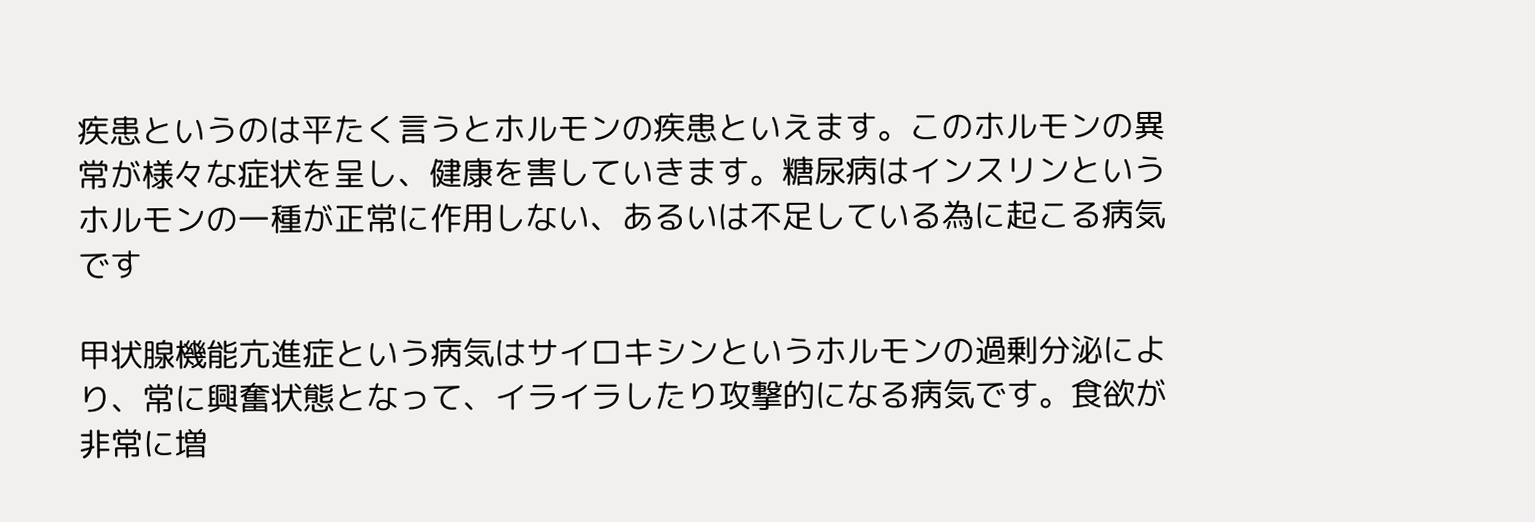疾患というのは平たく言うとホルモンの疾患といえます。このホルモンの異常が様々な症状を呈し、健康を害していきます。糖尿病はインスリンというホルモンの一種が正常に作用しない、あるいは不足している為に起こる病気です

甲状腺機能亢進症という病気はサイロキシンというホルモンの過剰分泌により、常に興奮状態となって、イライラしたり攻撃的になる病気です。食欲が非常に増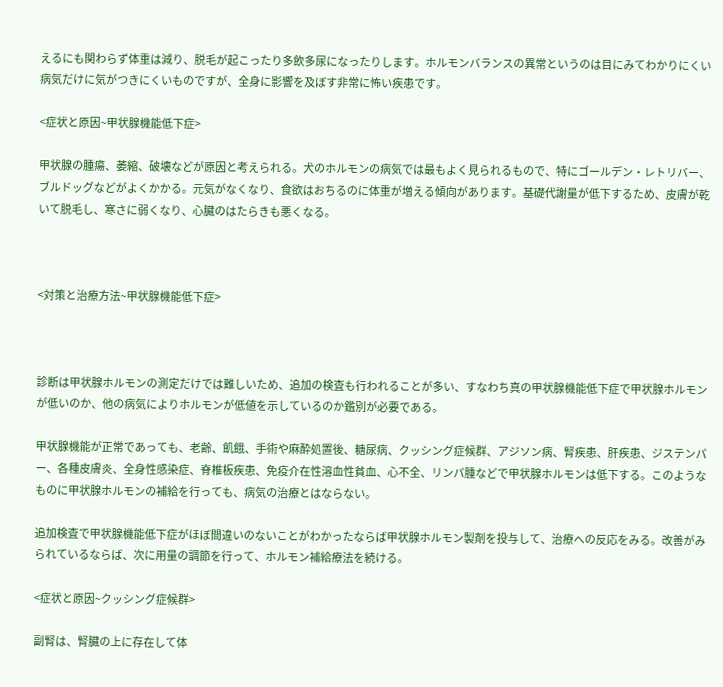えるにも関わらず体重は減り、脱毛が起こったり多飲多尿になったりします。ホルモンバランスの異常というのは目にみてわかりにくい病気だけに気がつきにくいものですが、全身に影響を及ぼす非常に怖い疾患です。

<症状と原因~甲状腺機能低下症>

甲状腺の腫瘍、萎縮、破壊などが原因と考えられる。犬のホルモンの病気では最もよく見られるもので、特にゴールデン・レトリバー、ブルドッグなどがよくかかる。元気がなくなり、食欲はおちるのに体重が増える傾向があります。基礎代謝量が低下するため、皮膚が乾いて脱毛し、寒さに弱くなり、心臓のはたらきも悪くなる。



<対策と治療方法~甲状腺機能低下症>



診断は甲状腺ホルモンの測定だけでは難しいため、追加の検査も行われることが多い、すなわち真の甲状腺機能低下症で甲状腺ホルモンが低いのか、他の病気によりホルモンが低値を示しているのか鑑別が必要である。

甲状腺機能が正常であっても、老齢、飢餓、手術や麻酔処置後、糖尿病、クッシング症候群、アジソン病、腎疾患、肝疾患、ジステンパー、各種皮膚炎、全身性感染症、脊椎板疾患、免疫介在性溶血性貧血、心不全、リンパ腫などで甲状腺ホルモンは低下する。このようなものに甲状腺ホルモンの補給を行っても、病気の治療とはならない。

追加検査で甲状腺機能低下症がほぼ間違いのないことがわかったならば甲状腺ホルモン製剤を投与して、治療への反応をみる。改善がみられているならば、次に用量の調節を行って、ホルモン補給療法を続ける。

<症状と原因~クッシング症候群>

副腎は、腎臓の上に存在して体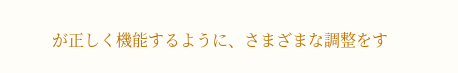が正しく機能するように、さまざまな調整をす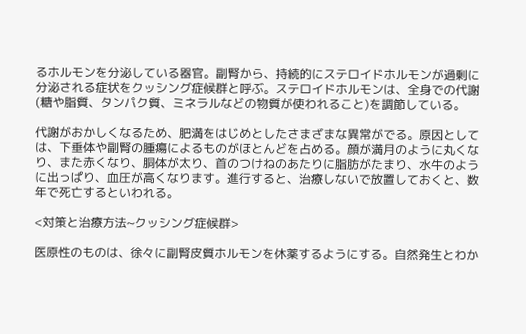るホルモンを分泌している器官。副腎から、持続的にステロイドホルモンが過剰に分泌される症状をクッシング症候群と呼ぶ。ステロイドホルモンは、全身での代謝(糖や脂質、タンパク質、ミネラルなどの物質が使われること)を調節している。

代謝がおかしくなるため、肥満をはじめとしたさまざまな異常がでる。原因としては、下垂体や副腎の腫瘍によるものがほとんどを占める。顔が満月のように丸くなり、また赤くなり、胴体が太り、首のつけねのあたりに脂肪がたまり、水牛のように出っぱり、血圧が高くなります。進行すると、治療しないで放置しておくと、数年で死亡するといわれる。

<対策と治療方法~クッシング症候群>

医原性のものは、徐々に副腎皮質ホルモンを休薬するようにする。自然発生とわか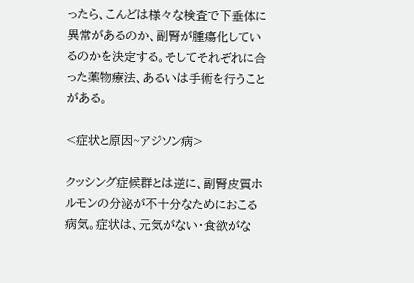ったら、こんどは様々な検査で下垂体に異常があるのか、副腎が腫瘍化しているのかを決定する。そしてそれぞれに合った薬物療法、あるいは手術を行うことがある。

<症状と原因~アジソン病>

クッシング症候群とは逆に、副腎皮質ホルモンの分泌が不十分なためにおこる病気。症状は、元気がない・食欲がな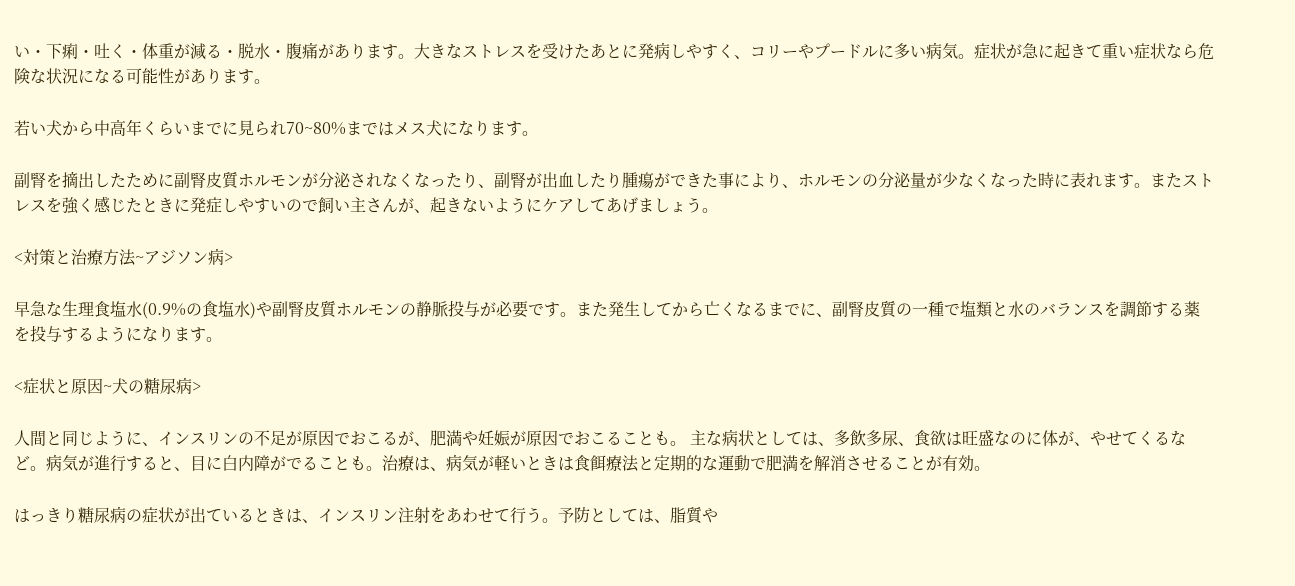い・下痢・吐く・体重が減る・脱水・腹痛があります。大きなストレスを受けたあとに発病しやすく、コリーやプードルに多い病気。症状が急に起きて重い症状なら危険な状況になる可能性があります。

若い犬から中高年くらいまでに見られ70~80%まではメス犬になります。

副腎を摘出したために副腎皮質ホルモンが分泌されなくなったり、副腎が出血したり腫瘍ができた事により、ホルモンの分泌量が少なくなった時に表れます。またストレスを強く感じたときに発症しやすいので飼い主さんが、起きないようにケアしてあげましょう。

<対策と治療方法~アジソン病>

早急な生理食塩水(0.9%の食塩水)や副腎皮質ホルモンの静脈投与が必要です。また発生してから亡くなるまでに、副腎皮質の一種で塩類と水のバランスを調節する薬を投与するようになります。

<症状と原因~犬の糖尿病>

人間と同じように、インスリンの不足が原因でおこるが、肥満や妊娠が原因でおこることも。 主な病状としては、多飲多尿、食欲は旺盛なのに体が、やせてくるなど。病気が進行すると、目に白内障がでることも。治療は、病気が軽いときは食餌療法と定期的な運動で肥満を解消させることが有効。

はっきり糖尿病の症状が出ているときは、インスリン注射をあわせて行う。予防としては、脂質や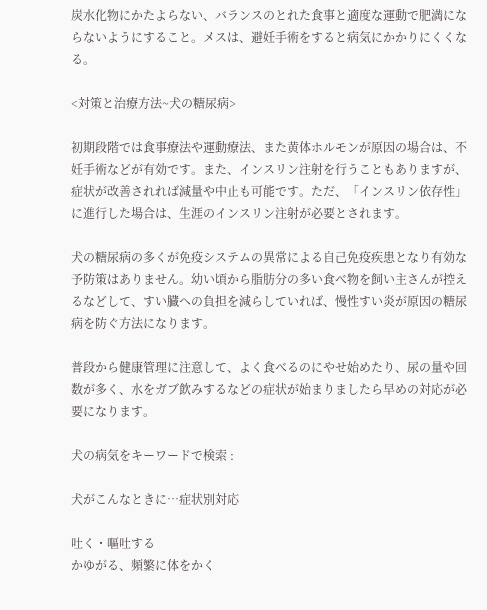炭水化物にかたよらない、バランスのとれた食事と適度な運動で肥満にならないようにすること。メスは、避妊手術をすると病気にかかりにくくなる。

<対策と治療方法~犬の糖尿病>

初期段階では食事療法や運動療法、また黄体ホルモンが原因の場合は、不妊手術などが有効です。また、インスリン注射を行うこともありますが、症状が改善されれば減量や中止も可能です。ただ、「インスリン依存性」に進行した場合は、生涯のインスリン注射が必要とされます。

犬の糖尿病の多くが免疫システムの異常による自己免疫疾患となり有効な予防策はありません。幼い頃から脂肪分の多い食べ物を飼い主さんが控えるなどして、すい臓への負担を減らしていれば、慢性すい炎が原因の糖尿病を防ぐ方法になります。

普段から健康管理に注意して、よく食べるのにやせ始めたり、尿の量や回数が多く、水をガブ飲みするなどの症状が始まりましたら早めの対応が必要になります。

犬の病気をキーワードで検索 :

犬がこんなときに…症状別対応

吐く・嘔吐する
かゆがる、頻繁に体をかく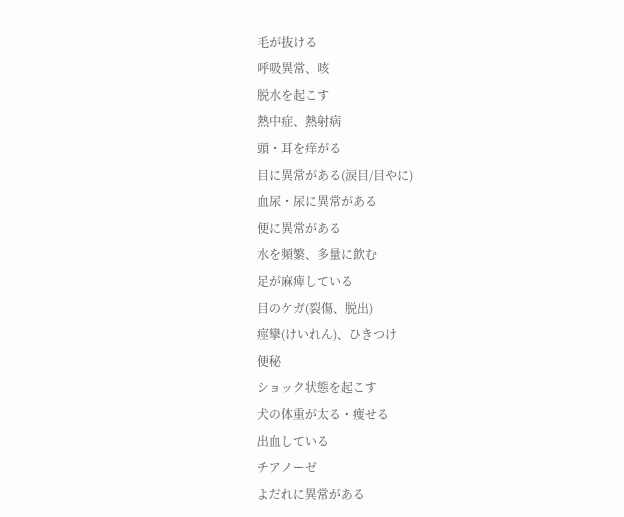毛が抜ける
呼吸異常、咳
脱水を起こす
熱中症、熱射病
頭・耳を痒がる
目に異常がある(涙目/目やに)
血尿・尿に異常がある
便に異常がある
水を頻繁、多量に飲む
足が麻痺している
目のケガ(裂傷、脱出)
痙攣(けいれん)、ひきつけ
便秘
ショック状態を起こす
犬の体重が太る・痩せる
出血している
チアノーゼ
よだれに異常がある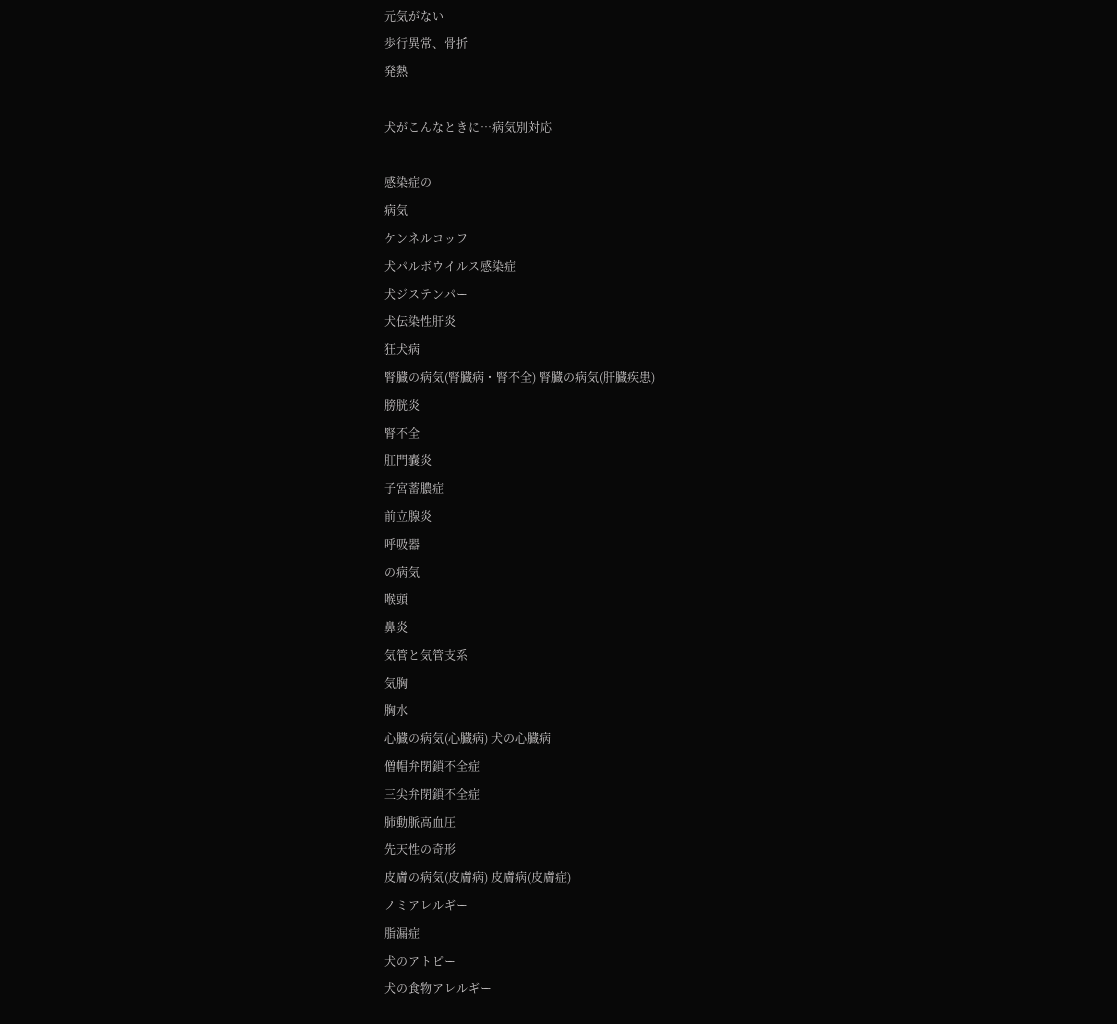元気がない
歩行異常、骨折
発熱

犬がこんなときに…病気別対応

感染症の
病気
ケンネルコッフ
犬パルボウイルス感染症
犬ジステンパー
犬伝染性肝炎
狂犬病
腎臓の病気(腎臓病・腎不全) 腎臓の病気(肝臓疾患)
膀胱炎
腎不全
肛門嚢炎
子宮蓄膿症
前立腺炎
呼吸器
の病気
喉頭
鼻炎
気管と気管支系
気胸
胸水
心臓の病気(心臓病) 犬の心臓病
僧帽弁閉鎖不全症
三尖弁閉鎖不全症
肺動脈高血圧
先天性の奇形
皮膚の病気(皮膚病) 皮膚病(皮膚症)
ノミアレルギー
脂漏症
犬のアトピー
犬の食物アレルギー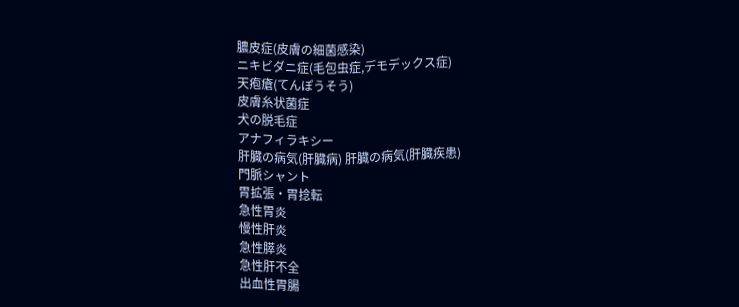膿皮症(皮膚の細菌感染)
ニキビダニ症(毛包虫症,デモデックス症)
天疱瘡(てんぽうそう)
皮膚糸状菌症
犬の脱毛症
アナフィラキシー
肝臓の病気(肝臓病) 肝臓の病気(肝臓疾患)
門脈シャント
胃拡張・胃捻転
急性胃炎
慢性肝炎
急性膵炎
急性肝不全
出血性胃腸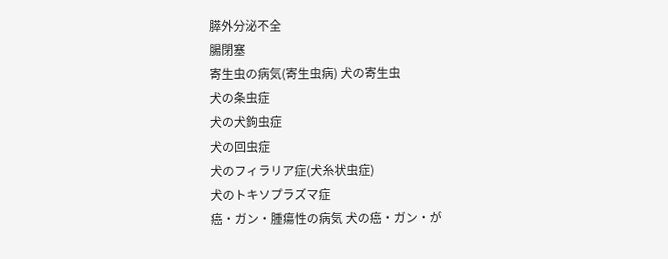膵外分泌不全
腸閉塞
寄生虫の病気(寄生虫病) 犬の寄生虫
犬の条虫症
犬の犬鉤虫症
犬の回虫症
犬のフィラリア症(犬糸状虫症)
犬のトキソプラズマ症
癌・ガン・腫瘍性の病気 犬の癌・ガン・が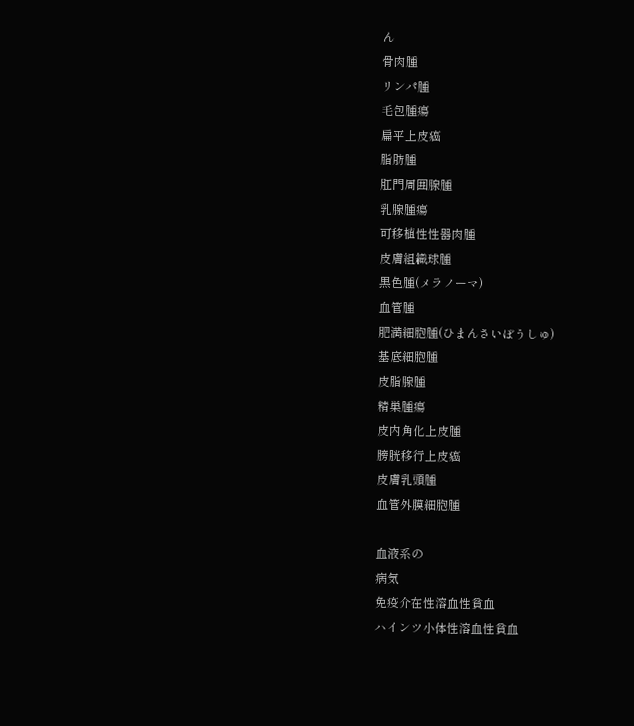ん
骨肉腫
リンパ腫
毛包腫瘍
扁平上皮癌
脂肪腫
肛門周囲腺腫
乳腺腫瘍
可移植性性器肉腫
皮膚組織球腫
黒色腫(メラノーマ)
血管腫
肥満細胞腫(ひまんさいぼうしゅ)
基底細胞腫
皮脂腺腫
精巣腫瘍
皮内角化上皮腫
膀胱移行上皮癌
皮膚乳頭腫
血管外膜細胞腫

血液系の
病気
免疫介在性溶血性貧血
ハインツ小体性溶血性貧血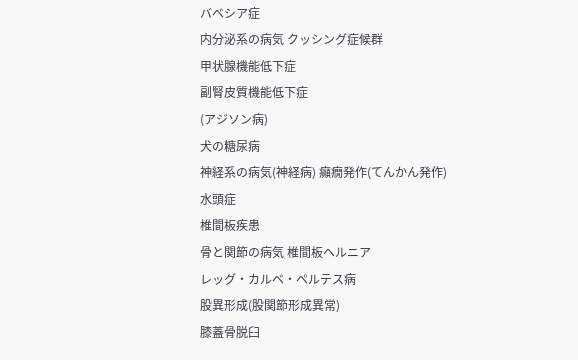バベシア症
内分泌系の病気 クッシング症候群
甲状腺機能低下症
副腎皮質機能低下症
(アジソン病)
犬の糖尿病
神経系の病気(神経病) 癲癇発作(てんかん発作)
水頭症
椎間板疾患
骨と関節の病気 椎間板ヘルニア
レッグ・カルベ・ペルテス病
股異形成(股関節形成異常)
膝蓋骨脱臼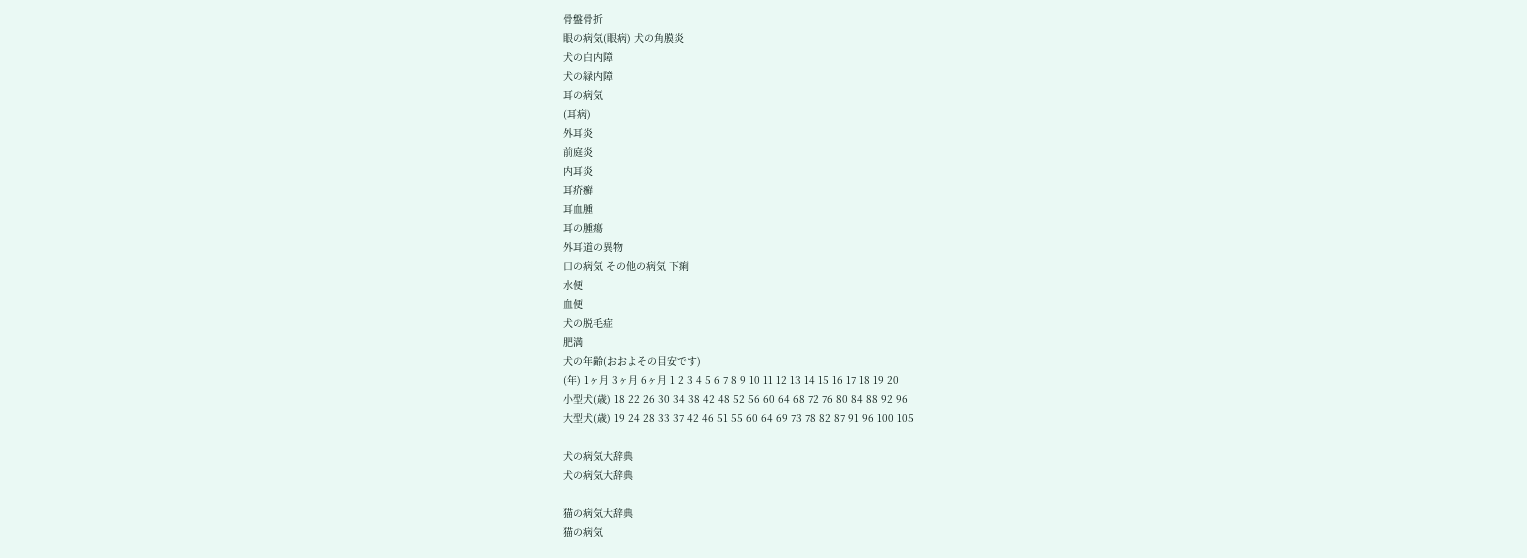骨盤骨折
眼の病気(眼病) 犬の角膜炎
犬の白内障
犬の緑内障
耳の病気
(耳病)
外耳炎
前庭炎
内耳炎
耳疥癬
耳血腫
耳の腫瘍
外耳道の異物
口の病気 その他の病気 下痢
水便
血便
犬の脱毛症
肥満
犬の年齢(おおよその目安です)
(年) 1ヶ月 3ヶ月 6ヶ月 1 2 3 4 5 6 7 8 9 10 11 12 13 14 15 16 17 18 19 20
小型犬(歳) 18 22 26 30 34 38 42 48 52 56 60 64 68 72 76 80 84 88 92 96
大型犬(歳) 19 24 28 33 37 42 46 51 55 60 64 69 73 78 82 87 91 96 100 105

犬の病気大辞典
犬の病気大辞典

猫の病気大辞典
猫の病気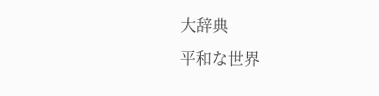大辞典
平和な世界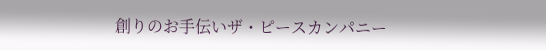創りのお手伝いザ・ピースカンパニー